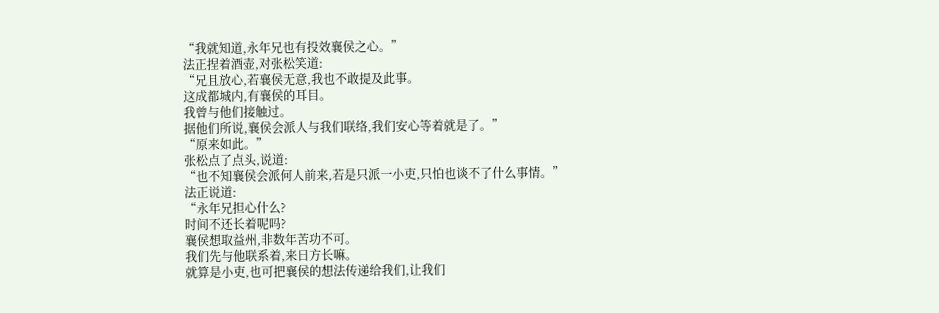“我就知道,永年兄也有投效襄侯之心。”
法正捏着酒壶,对张松笑道:
“兄且放心,若襄侯无意,我也不敢提及此事。
这成都城内,有襄侯的耳目。
我曾与他们接触过。
据他们所说,襄侯会派人与我们联络,我们安心等着就是了。”
“原来如此。”
张松点了点头,说道:
“也不知襄侯会派何人前来,若是只派一小吏,只怕也谈不了什么事情。”
法正说道:
“永年兄担心什么?
时间不还长着呢吗?
襄侯想取益州,非数年苦功不可。
我们先与他联系着,来日方长嘛。
就算是小吏,也可把襄侯的想法传递给我们,让我们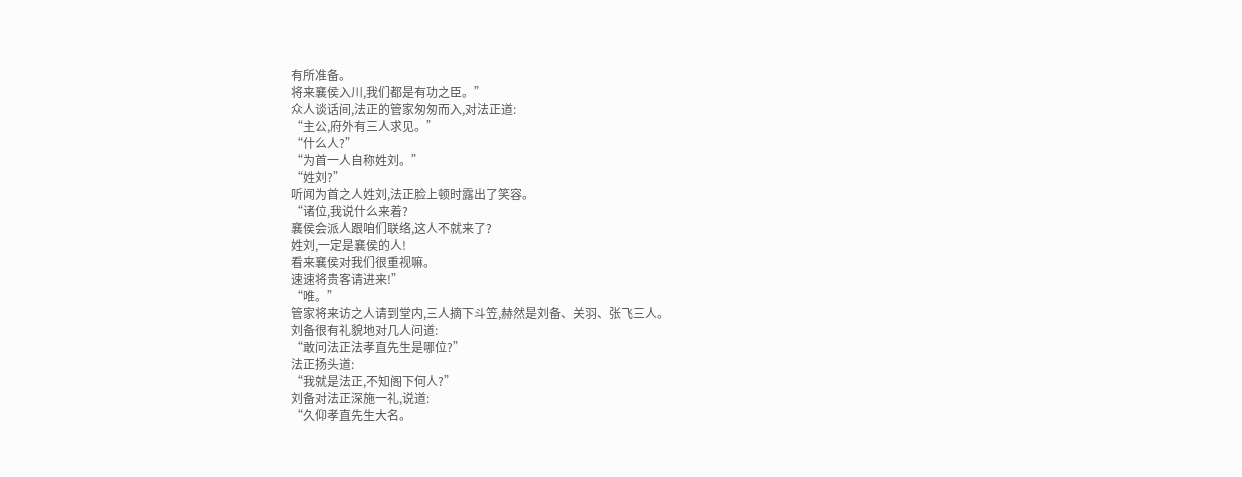有所准备。
将来襄侯入川,我们都是有功之臣。”
众人谈话间,法正的管家匆匆而入,对法正道:
“主公,府外有三人求见。”
“什么人?”
“为首一人自称姓刘。”
“姓刘?”
听闻为首之人姓刘,法正脸上顿时露出了笑容。
“诸位,我说什么来着?
襄侯会派人跟咱们联络,这人不就来了?
姓刘,一定是襄侯的人!
看来襄侯对我们很重视嘛。
速速将贵客请进来!”
“唯。”
管家将来访之人请到堂内,三人摘下斗笠,赫然是刘备、关羽、张飞三人。
刘备很有礼貌地对几人问道:
“敢问法正法孝直先生是哪位?”
法正扬头道:
“我就是法正,不知阁下何人?”
刘备对法正深施一礼,说道:
“久仰孝直先生大名。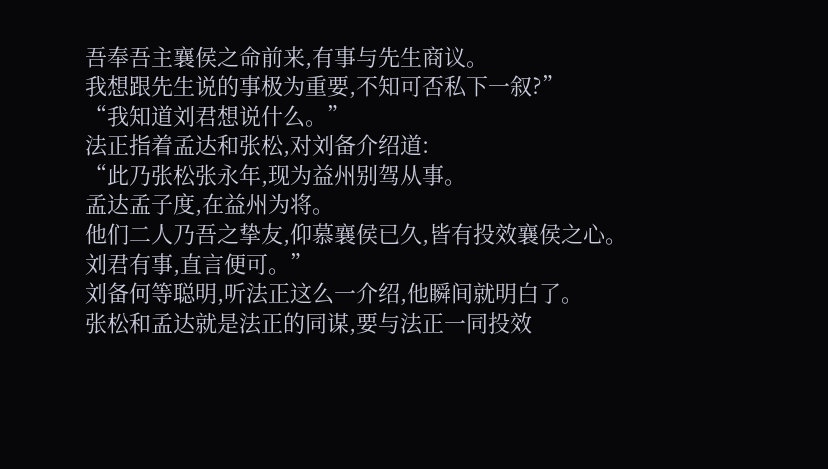吾奉吾主襄侯之命前来,有事与先生商议。
我想跟先生说的事极为重要,不知可否私下一叙?”
“我知道刘君想说什么。”
法正指着孟达和张松,对刘备介绍道:
“此乃张松张永年,现为益州别驾从事。
孟达孟子度,在益州为将。
他们二人乃吾之挚友,仰慕襄侯已久,皆有投效襄侯之心。
刘君有事,直言便可。”
刘备何等聪明,听法正这么一介绍,他瞬间就明白了。
张松和孟达就是法正的同谋,要与法正一同投效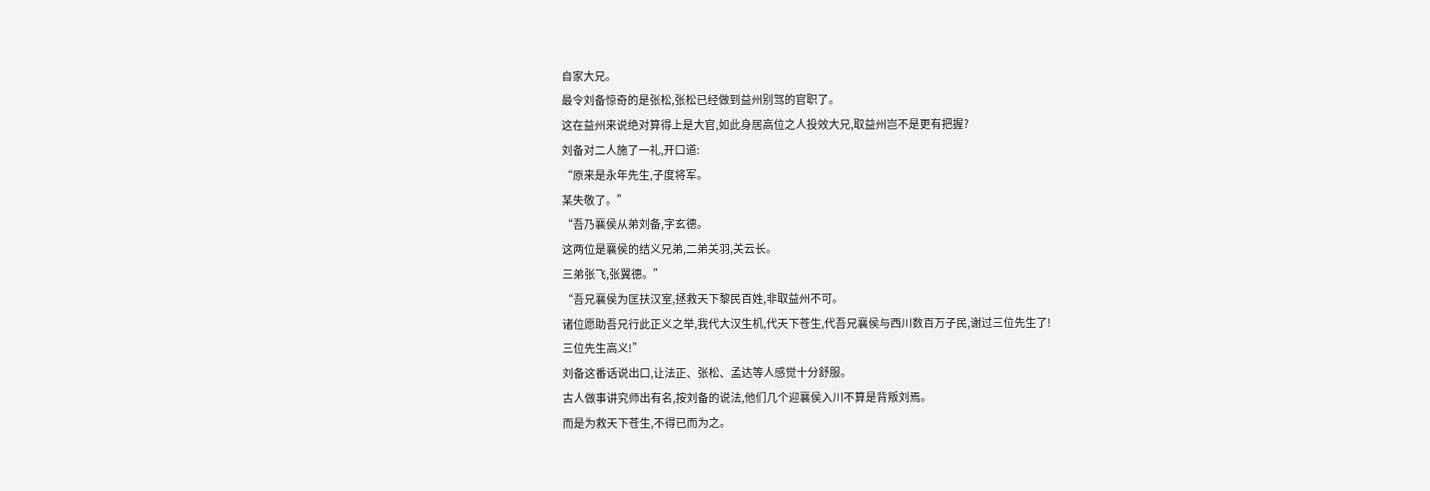自家大兄。
最令刘备惊奇的是张松,张松已经做到益州别驾的官职了。
这在益州来说绝对算得上是大官,如此身居高位之人投效大兄,取益州岂不是更有把握?
刘备对二人施了一礼,开口道:
“原来是永年先生,子度将军。
某失敬了。”
“吾乃襄侯从弟刘备,字玄德。
这两位是襄侯的结义兄弟,二弟关羽,关云长。
三弟张飞,张翼德。”
“吾兄襄侯为匡扶汉室,拯救天下黎民百姓,非取益州不可。
诸位愿助吾兄行此正义之举,我代大汉生机,代天下苍生,代吾兄襄侯与西川数百万子民,谢过三位先生了!
三位先生高义!”
刘备这番话说出口,让法正、张松、孟达等人感觉十分舒服。
古人做事讲究师出有名,按刘备的说法,他们几个迎襄侯入川不算是背叛刘焉。
而是为救天下苍生,不得已而为之。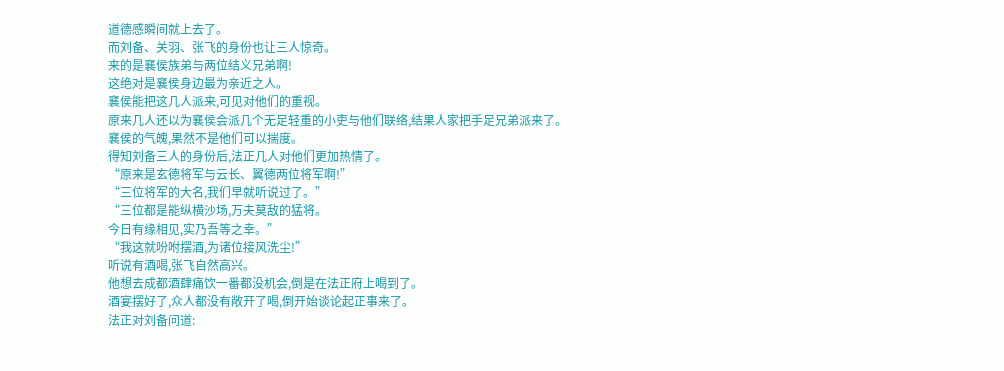道德感瞬间就上去了。
而刘备、关羽、张飞的身份也让三人惊奇。
来的是襄侯族弟与两位结义兄弟啊!
这绝对是襄侯身边最为亲近之人。
襄侯能把这几人派来,可见对他们的重视。
原来几人还以为襄侯会派几个无足轻重的小吏与他们联络,结果人家把手足兄弟派来了。
襄侯的气魄,果然不是他们可以揣度。
得知刘备三人的身份后,法正几人对他们更加热情了。
“原来是玄德将军与云长、翼德两位将军啊!”
“三位将军的大名,我们早就听说过了。”
“三位都是能纵横沙场,万夫莫敌的猛将。
今日有缘相见,实乃吾等之幸。”
“我这就吩咐摆酒,为诸位接风洗尘!”
听说有酒喝,张飞自然高兴。
他想去成都酒肆痛饮一番都没机会,倒是在法正府上喝到了。
酒宴摆好了,众人都没有敞开了喝,倒开始谈论起正事来了。
法正对刘备问道: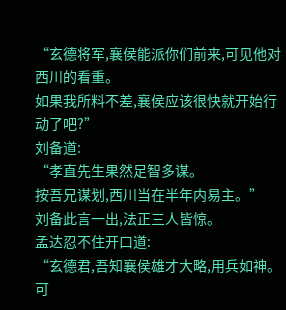“玄德将军,襄侯能派你们前来,可见他对西川的看重。
如果我所料不差,襄侯应该很快就开始行动了吧?”
刘备道:
“孝直先生果然足智多谋。
按吾兄谋划,西川当在半年内易主。”
刘备此言一出,法正三人皆惊。
孟达忍不住开口道:
“玄德君,吾知襄侯雄才大略,用兵如神。
可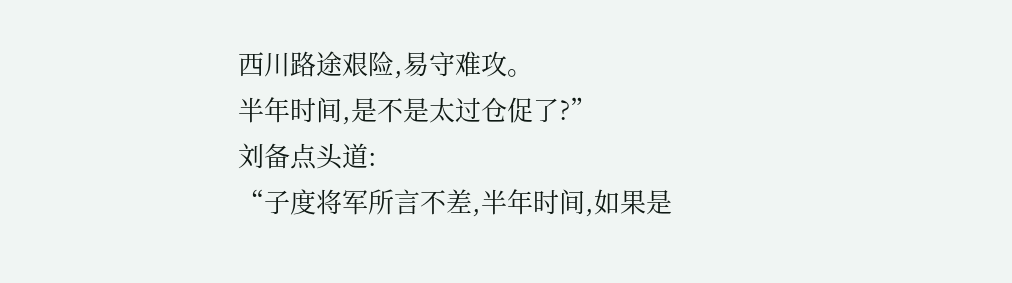西川路途艰险,易守难攻。
半年时间,是不是太过仓促了?”
刘备点头道:
“子度将军所言不差,半年时间,如果是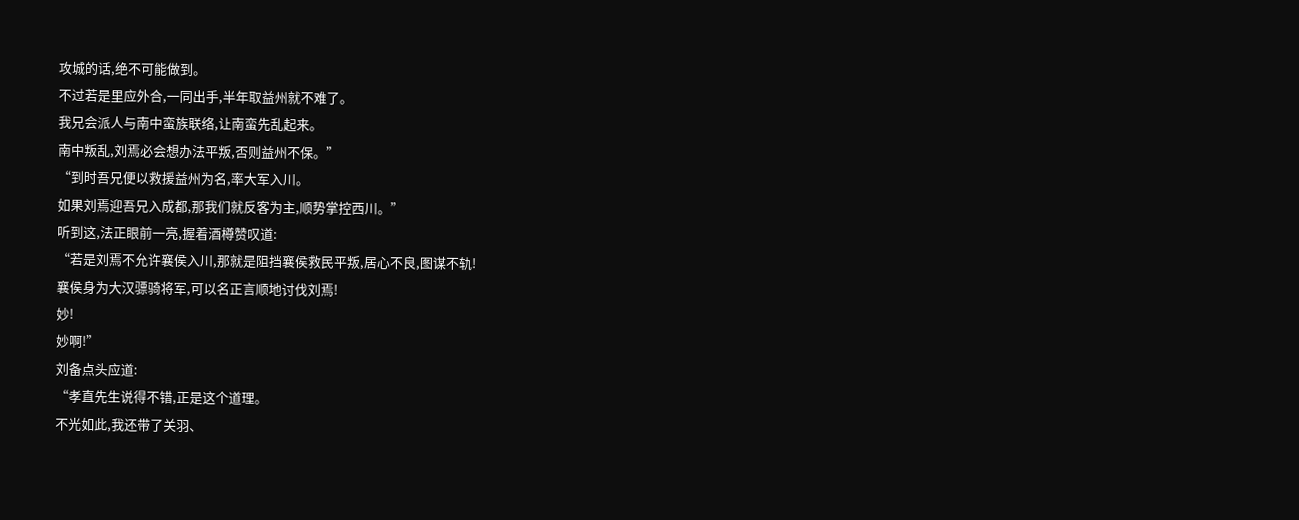攻城的话,绝不可能做到。
不过若是里应外合,一同出手,半年取益州就不难了。
我兄会派人与南中蛮族联络,让南蛮先乱起来。
南中叛乱,刘焉必会想办法平叛,否则益州不保。”
“到时吾兄便以救援益州为名,率大军入川。
如果刘焉迎吾兄入成都,那我们就反客为主,顺势掌控西川。”
听到这,法正眼前一亮,握着酒樽赞叹道:
“若是刘焉不允许襄侯入川,那就是阻挡襄侯救民平叛,居心不良,图谋不轨!
襄侯身为大汉骠骑将军,可以名正言顺地讨伐刘焉!
妙!
妙啊!”
刘备点头应道:
“孝直先生说得不错,正是这个道理。
不光如此,我还带了关羽、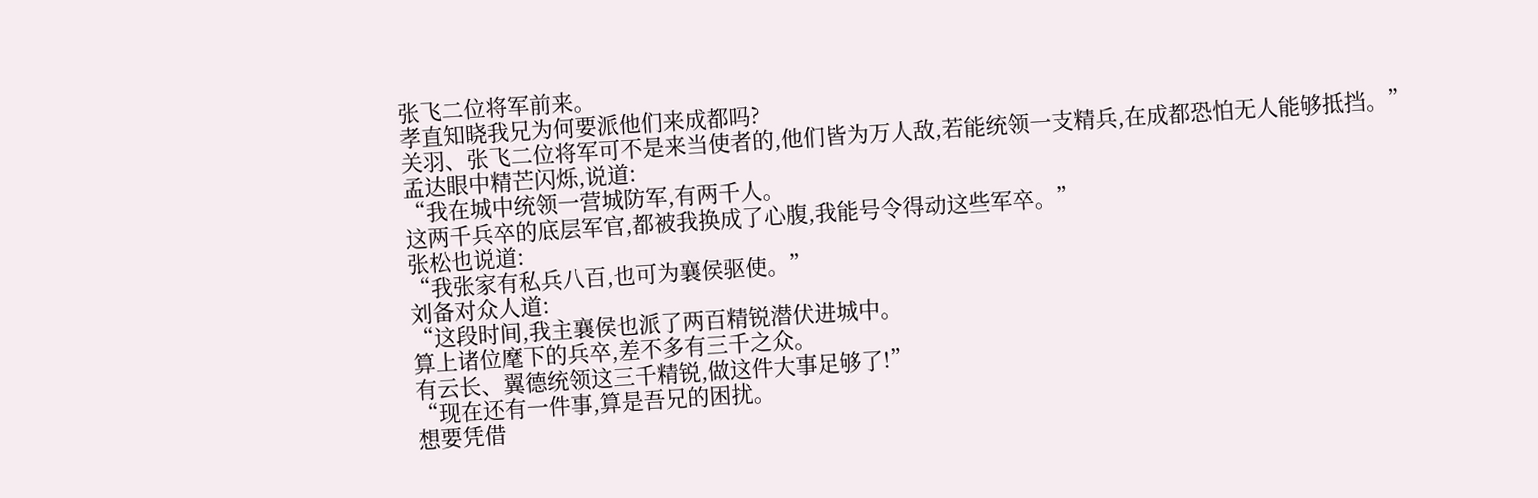张飞二位将军前来。
孝直知晓我兄为何要派他们来成都吗?
关羽、张飞二位将军可不是来当使者的,他们皆为万人敌,若能统领一支精兵,在成都恐怕无人能够抵挡。”
孟达眼中精芒闪烁,说道:
“我在城中统领一营城防军,有两千人。
这两千兵卒的底层军官,都被我换成了心腹,我能号令得动这些军卒。”
张松也说道:
“我张家有私兵八百,也可为襄侯驱使。”
刘备对众人道:
“这段时间,我主襄侯也派了两百精锐潜伏进城中。
算上诸位麾下的兵卒,差不多有三千之众。
有云长、翼德统领这三千精锐,做这件大事足够了!”
“现在还有一件事,算是吾兄的困扰。
想要凭借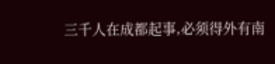三千人在成都起事,必须得外有南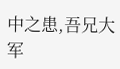中之患,吾兄大军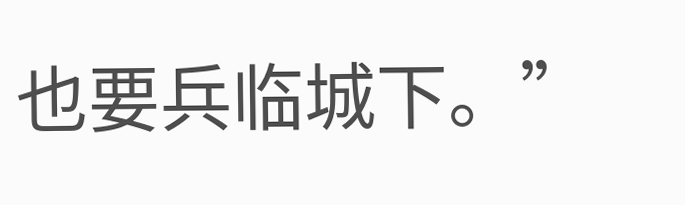也要兵临城下。”